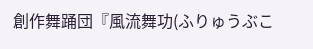創作舞踊団『風流舞功(ふりゅうぶこ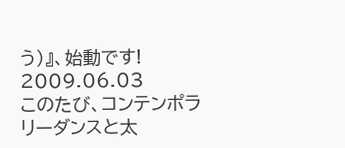う)』、始動です!
2009.06.03
このたび、コンテンポラリーダンスと太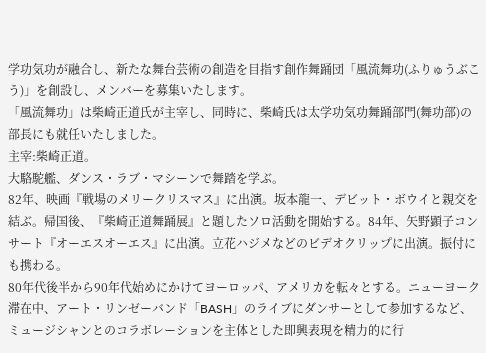学功気功が融合し、新たな舞台芸術の創造を目指す創作舞踊団「風流舞功(ふりゅうぶこう)」を創設し、メンバーを募集いたします。
「風流舞功」は柴崎正道氏が主宰し、同時に、柴崎氏は太学功気功舞踊部門(舞功部)の部長にも就任いたしました。
主宰:柴崎正道。
大駱駝艦、ダンス・ラブ・マシーンで舞踏を学ぶ。
82年、映画『戦場のメリークリスマス』に出演。坂本龍一、デビット・ボウイと親交を結ぶ。帰国後、『柴崎正道舞踊展』と題したソロ活動を開始する。84年、矢野顕子コンサート『オーエスオーエス』に出演。立花ハジメなどのビデオクリップに出演。振付にも携わる。
80年代後半から90年代始めにかけてヨーロッパ、アメリカを転々とする。ニューヨーク滞在中、アート・リンゼーバンド「BASH」のライブにダンサーとして参加するなど、ミュージシャンとのコラボレーションを主体とした即興表現を精力的に行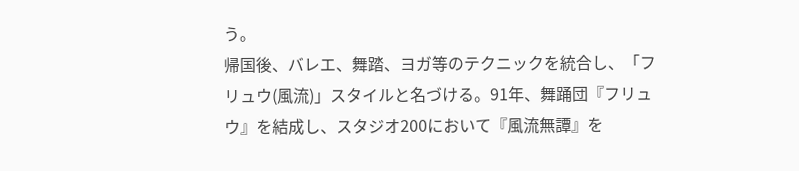う。
帰国後、バレエ、舞踏、ヨガ等のテクニックを統合し、「フリュウ(風流)」スタイルと名づける。91年、舞踊団『フリュウ』を結成し、スタジオ200において『風流無譚』を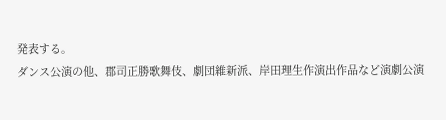発表する。
ダンス公演の他、郡司正勝歌舞伎、劇団維新派、岸田理生作演出作品など演劇公演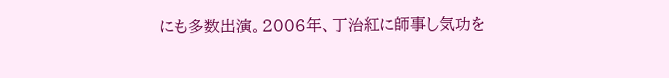にも多数出演。2006年、丁治紅に師事し気功を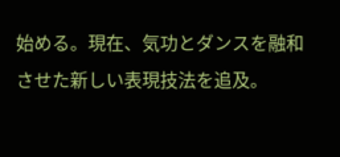始める。現在、気功とダンスを融和させた新しい表現技法を追及。